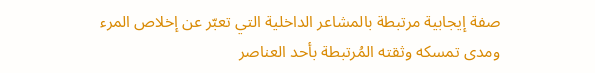صفة إيجابية مرتبطة بالمشاعر الداخلية التي تعبّر عن إخلاص المرء ومدى تمسكه وثقته المُرتبطة بأحد العناصر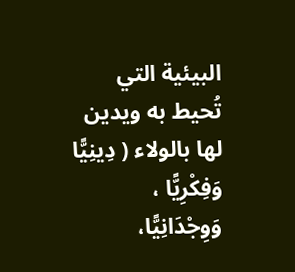البيئية التي تُحيط به ويدين لها بالولاء ( دِينِيًّا وَفِكْرِيًّا ، وَوِجْدَانِيًّا،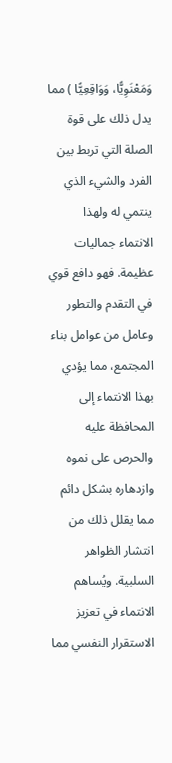وَمَعْنَوِيًّا، وَوَاقِعِيًّا ) مما يدل ذلك على قوة الصلة التي تربط بين الفرد والشيء الذي ينتمي له ولهذا الانتماء جماليات عظيمة. فهو دافع قوي في التقدم والتطور وعامل من عوامل بناء المجتمع، مما يؤدي بهذا الانتماء إلى المحافظة عليه والحرص على نموه وازدهاره بشكل دائم مما يقلل ذلك من انتشار الظواهر السلبية. ويُساهم الانتماء في تعزيز الاستقرار النفسي مما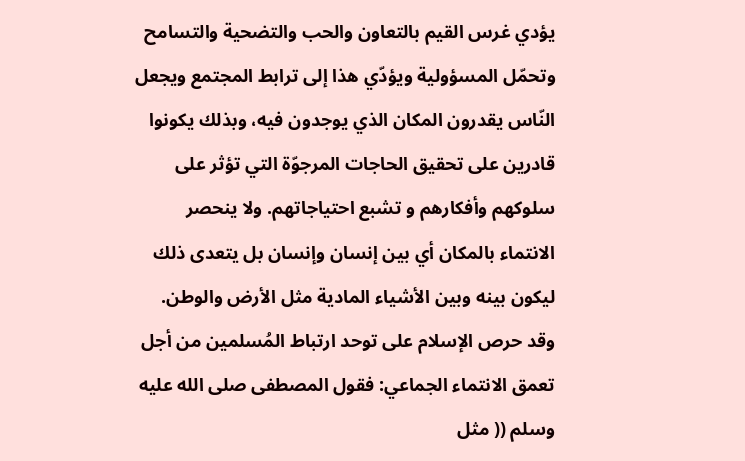يؤدي غرس القيم بالتعاون والحب والتضحية والتسامح وتحمّل المسؤولية ويؤدّي هذا إلى ترابط المجتمع ويجعل النّاس يقدرون المكان الذي يوجدون فيه، وبذلك يكونوا قادرين على تحقيق الحاجات المرجوّة التي تؤثر على سلوكهم وأفكارهم و تشبع احتياجاتهم. ولا ينحصر الانتماء بالمكان أي بين إنسان وإنسان بل يتعدى ذلك ليكون بينه وبين الأشياء المادية مثل الأرض والوطن.
وقد حرص الإسلام على توحد ارتباط المُسلمين من أجل تعمق الانتماء الجماعي: فقول المصطفى صلى الله عليه وسلم (( مثل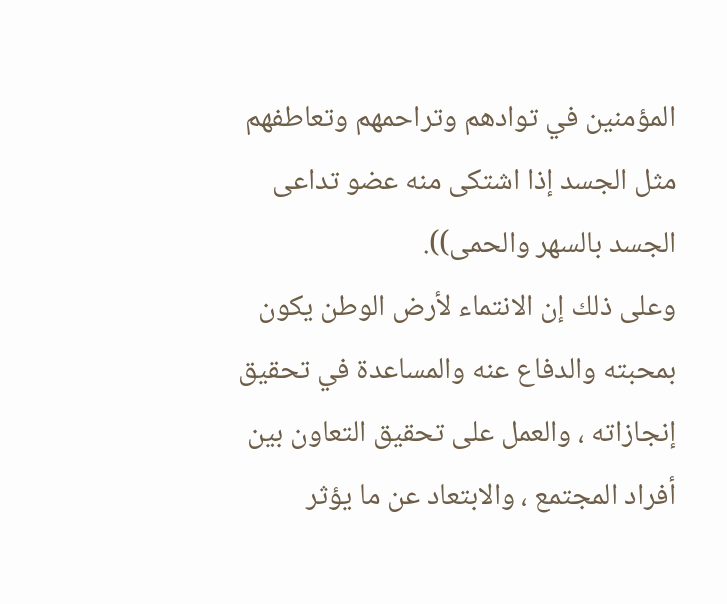المؤمنين في توادهم وتراحمهم وتعاطفهم مثل الجسد إذا اشتكى منه عضو تداعى الجسد بالسهر والحمى)).
وعلى ذلك إن الانتماء لأرض الوطن يكون بمحبته والدفاع عنه والمساعدة في تحقيق إنجازاته ، والعمل على تحقيق التعاون بين أفراد المجتمع ، والابتعاد عن ما يؤثر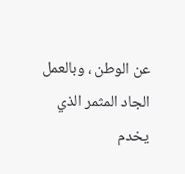عن الوطن ، وبالعمل الجاد المثمر الذي يخدم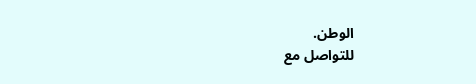الوطن.
للتواصل مع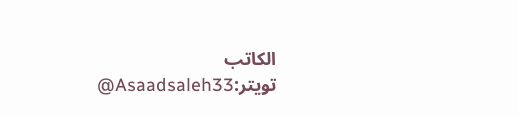الكاتب تويتر:Asaadsaleh33@